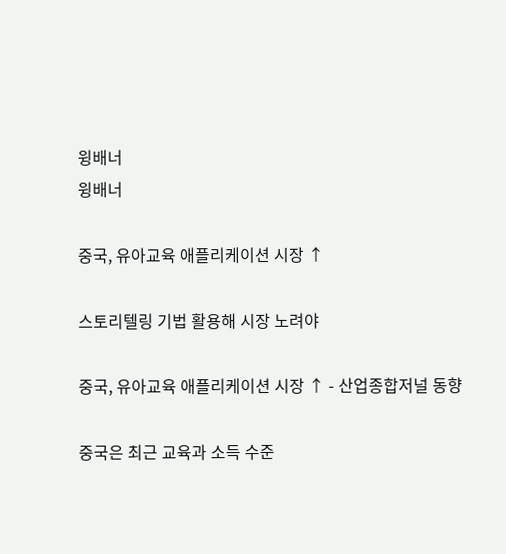윙배너
윙배너

중국, 유아교육 애플리케이션 시장 ↑

스토리텔링 기법 활용해 시장 노려야

중국, 유아교육 애플리케이션 시장 ↑ - 산업종합저널 동향

중국은 최근 교육과 소득 수준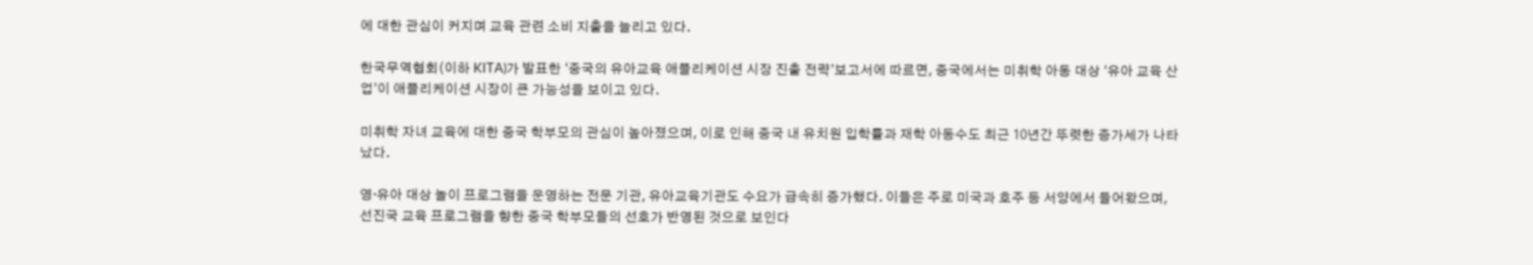에 대한 관심이 커지며 교육 관련 소비 지출을 늘리고 있다.

한국무역협회(이하 KITA)가 발표한 ‘중국의 유아교육 애플리케이션 시장 진출 전략’보고서에 따르면, 중국에서는 미취학 아동 대상 ‘유아 교육 산업’이 애플리케이션 시장이 큰 가능성을 보이고 있다.

미취학 자녀 교육에 대한 중국 학부모의 관심이 높아졌으며, 이로 인해 중국 내 유치원 입학률과 재학 아동수도 최근 10년간 뚜렷한 증가세가 나타났다.

영·유아 대상 놀이 프로그램을 운영하는 전문 기관, 유아교육기관도 수요가 급속히 증가했다. 이들은 주로 미국과 호주 등 서양에서 들어왔으며, 선진국 교육 프로그램을 향한 중국 학부모들의 선호가 반영된 것으로 보인다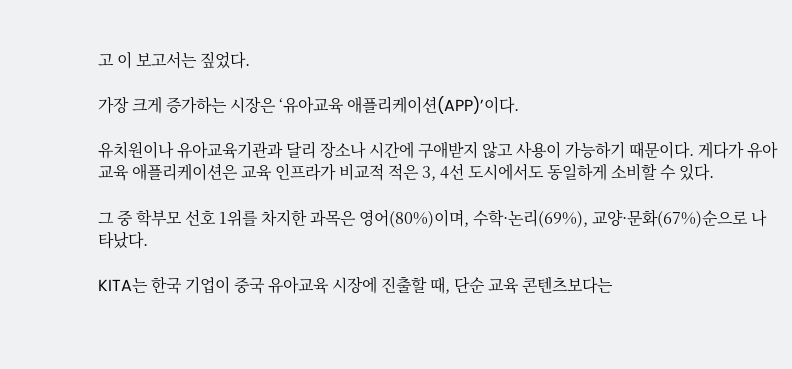고 이 보고서는 짚었다.

가장 크게 증가하는 시장은 ‘유아교육 애플리케이션(APP)’이다.

유치원이나 유아교육기관과 달리 장소나 시간에 구애받지 않고 사용이 가능하기 때문이다. 게다가 유아교육 애플리케이션은 교육 인프라가 비교적 적은 3, 4선 도시에서도 동일하게 소비할 수 있다.

그 중 학부모 선호 1위를 차지한 과목은 영어(80%)이며, 수학·논리(69%), 교양·문화(67%)순으로 나타났다.

KITA는 한국 기업이 중국 유아교육 시장에 진출할 때, 단순 교육 콘텐츠보다는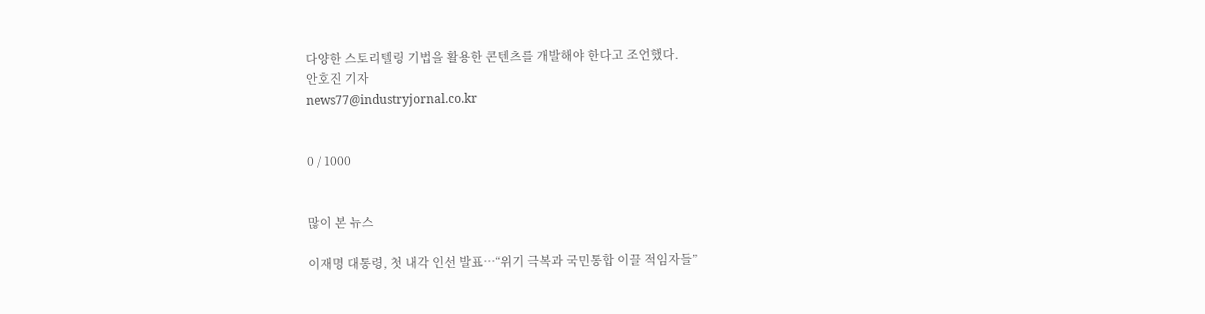다양한 스토리텔링 기법을 활용한 콘텐츠를 개발해야 한다고 조언했다.
안호진 기자
news77@industryjornal.co.kr


0 / 1000


많이 본 뉴스

이재명 대통령, 첫 내각 인선 발표…“위기 극복과 국민통합 이끌 적임자들”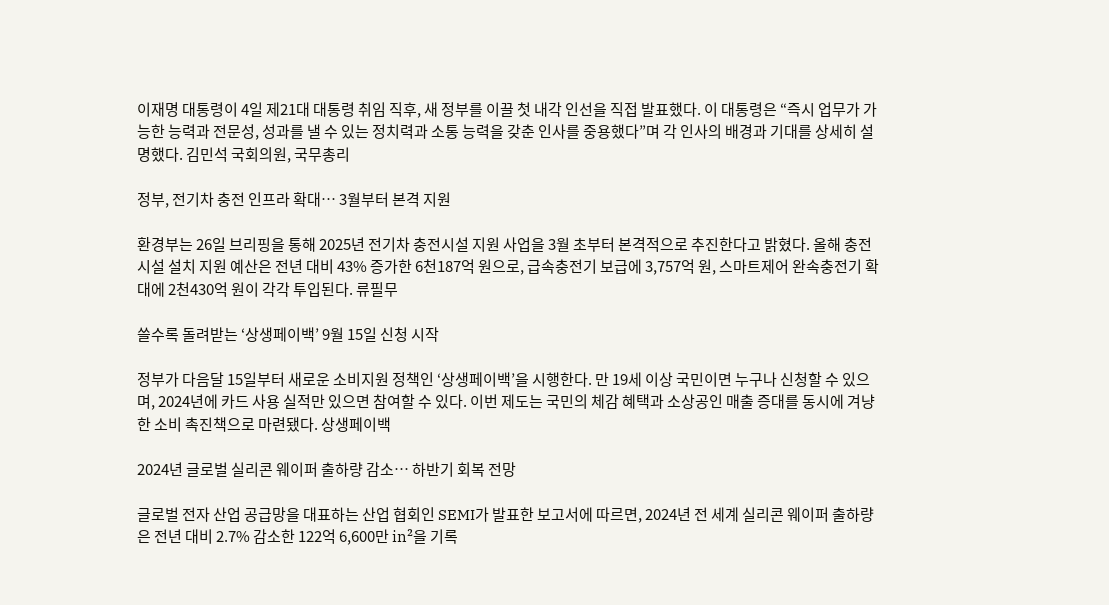이재명 대통령이 4일 제21대 대통령 취임 직후, 새 정부를 이끌 첫 내각 인선을 직접 발표했다. 이 대통령은 “즉시 업무가 가능한 능력과 전문성, 성과를 낼 수 있는 정치력과 소통 능력을 갖춘 인사를 중용했다”며 각 인사의 배경과 기대를 상세히 설명했다. 김민석 국회의원, 국무총리

정부, 전기차 충전 인프라 확대… 3월부터 본격 지원

환경부는 26일 브리핑을 통해 2025년 전기차 충전시설 지원 사업을 3월 초부터 본격적으로 추진한다고 밝혔다. 올해 충전시설 설치 지원 예산은 전년 대비 43% 증가한 6천187억 원으로, 급속충전기 보급에 3,757억 원, 스마트제어 완속충전기 확대에 2천430억 원이 각각 투입된다. 류필무

쓸수록 돌려받는 ‘상생페이백’ 9월 15일 신청 시작

정부가 다음달 15일부터 새로운 소비지원 정책인 ‘상생페이백’을 시행한다. 만 19세 이상 국민이면 누구나 신청할 수 있으며, 2024년에 카드 사용 실적만 있으면 참여할 수 있다. 이번 제도는 국민의 체감 혜택과 소상공인 매출 증대를 동시에 겨냥한 소비 촉진책으로 마련됐다. 상생페이백

2024년 글로벌 실리콘 웨이퍼 출하량 감소… 하반기 회복 전망

글로벌 전자 산업 공급망을 대표하는 산업 협회인 SEMI가 발표한 보고서에 따르면, 2024년 전 세계 실리콘 웨이퍼 출하량은 전년 대비 2.7% 감소한 122억 6,600만 in²을 기록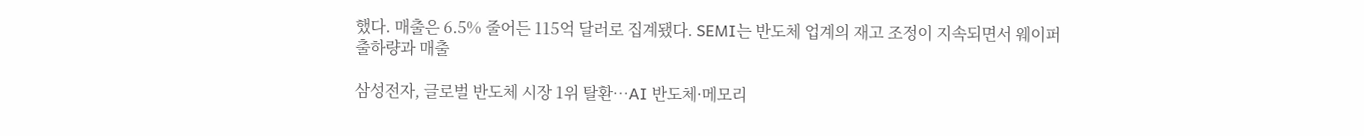했다. 매출은 6.5% 줄어든 115억 달러로 집계됐다. SEMI는 반도체 업계의 재고 조정이 지속되면서 웨이퍼 출하량과 매출

삼성전자, 글로벌 반도체 시장 1위 탈환…AI 반도체·메모리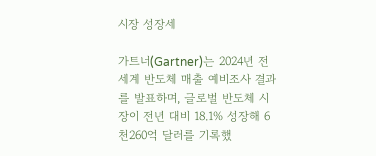시장 성장세

가트너(Gartner)는 2024년 전 세계 반도체 매출 예비조사 결과를 발표하며, 글로벌 반도체 시장이 전년 대비 18.1% 성장해 6천260억 달러를 기록했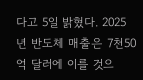다고 5일 밝혔다. 2025년 반도체 매출은 7천50억 달러에 이를 것으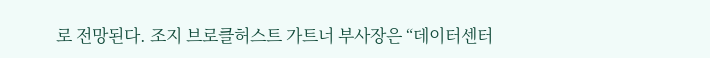로 전망된다. 조지 브로클허스트 가트너 부사장은 “데이터센터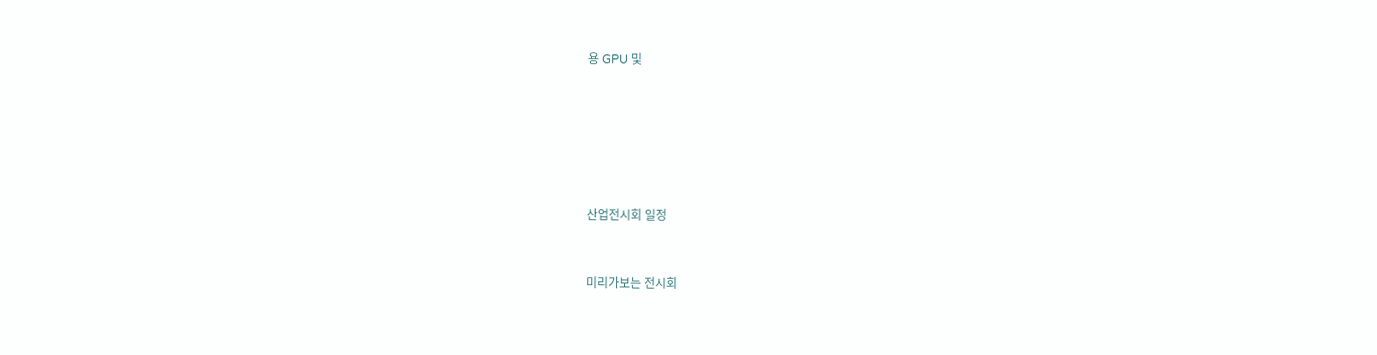용 GPU 및






산업전시회 일정


미리가보는 전시회